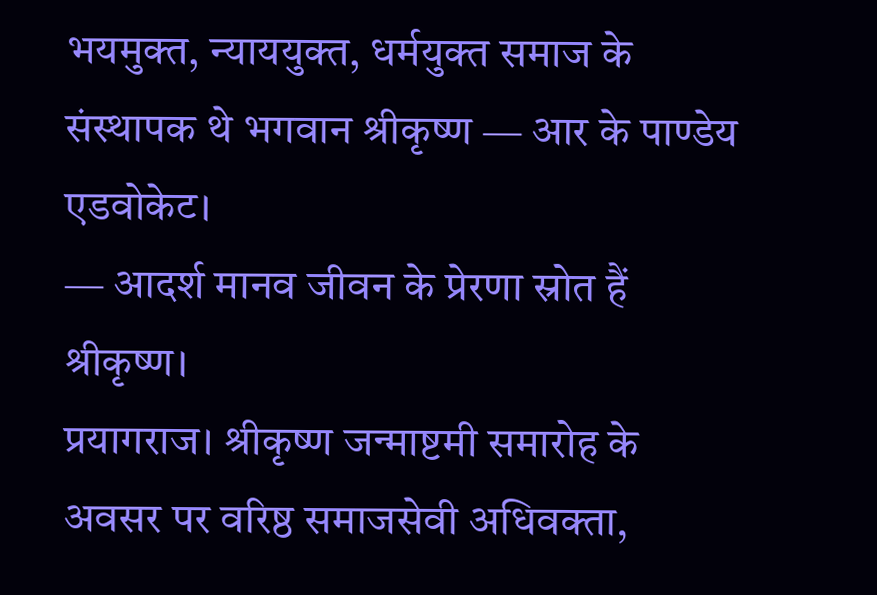भयमुक्त, न्याययुक्त, धर्मयुक्त समाज के संस्थापक थे भगवान श्रीकृष्ण — आर के पाण्डेय एडवोकेट।
— आदर्श मानव जीवन के प्रेरणा स्रोत हैं श्रीकृष्ण।
प्रयागराज। श्रीकृष्ण जन्माष्टमी समारोह के अवसर पर वरिष्ठ समाजसेवी अधिवक्ता,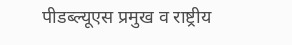पीडब्ल्यूएस प्रमुख व राष्ट्रीय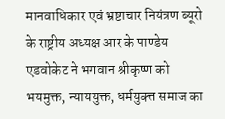मानवाधिकार एवं भ्रष्टाचार नियंत्रण ब्यूरो के राष्ट्रीय अध्यक्ष आर के पाण्डेय एडवोकेट ने भगवान श्रीकृष्ण को भयमुक्त, न्याययुक्त, धर्मयुक्त्त समाज का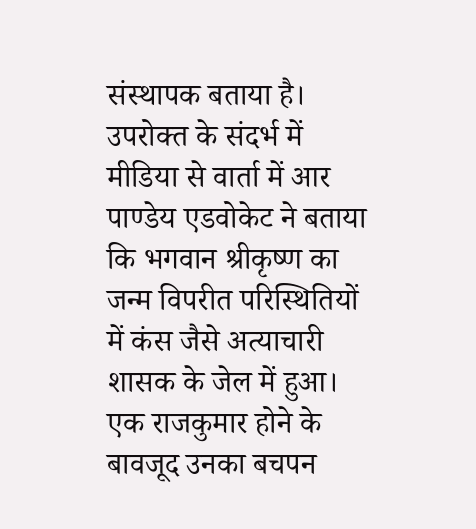संस्थापक बताया है।
उपरोक्त के संदर्भ में मीडिया से वार्ता में आर पाण्डेय एडवोकेट ने बताया कि भगवान श्रीकृष्ण का जन्म विपरीत परिस्थितियों में कंस जैसे अत्याचारी शासक के जेल में हुआ। एक राजकुमार होने के बावजूद उनका बचपन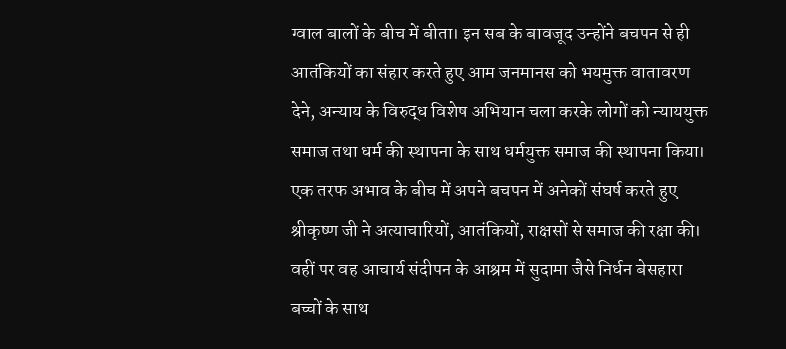ग्वाल बालों के बीच में बीता। इन सब के बावजूद उन्होंने बचपन से ही आतंकियों का संहार करते हुए आम जनमानस को भयमुक्त वातावरण देने, अन्याय के विरुद्ध विशेष अभियान चला करके लोगों को न्याययुक्त समाज तथा धर्म की स्थापना के साथ धर्मयुक्त समाज की स्थापना किया। एक तरफ अभाव के बीच में अपने बचपन में अनेकों संघर्ष करते हुए श्रीकृष्ण जी ने अत्याचारियों, आतंकियों, राक्षसों से समाज की रक्षा की। वहीं पर वह आचार्य संदीपन के आश्रम में सुदामा जैसे निर्धन बेसहारा बच्चों के साथ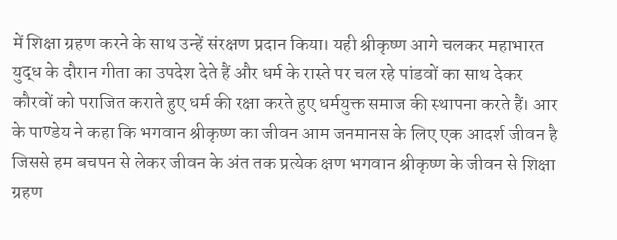में शिक्षा ग्रहण करने के साथ उन्हें संरक्षण प्रदान किया। यही श्रीकृष्ण आगे चलकर महाभारत युद्ध के दौरान गीता का उपदेश देते हैं और धर्म के रास्ते पर चल रहे पांडवों का साथ देकर कौरवों को पराजित कराते हुए धर्म की रक्षा करते हुए धर्मयुक्त समाज की स्थापना करते हैं। आर के पाण्डेय ने कहा कि भगवान श्रीकृष्ण का जीवन आम जनमानस के लिए एक आदर्श जीवन है जिससे हम बचपन से लेकर जीवन के अंत तक प्रत्येक क्षण भगवान श्रीकृष्ण के जीवन से शिक्षा ग्रहण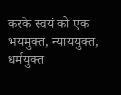करके स्वयं को एक भयमुक्त, न्याययुक्त, धर्मयुक्त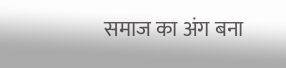समाज का अंग बना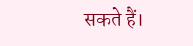सकते हैं।